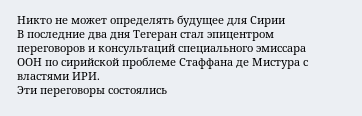Никто не может определять будущее для Сирии
В последние два дня Тегеран стал эпицентром переговоров и консультаций специального эмиссара ООН по сирийской проблеме Стаффана де Мистура с властями ИРИ.
Эти переговоры состоялись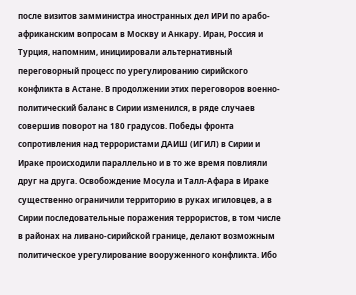после визитов замминистра иностранных дел ИРИ по арабо-африканским вопросам в Москву и Анкару. Иран, Россия и Турция, напомним, инициировали альтернативный переговорный процесс по урегулированию сирийского конфликта в Астане. В продолжении этих переговоров военно-политический баланс в Сирии изменился, в ряде случаев совершив поворот на 180 градусов. Победы фронта сопротивления над террористами ДАИШ (ИГИЛ) в Сирии и Ираке происходили параллельно и в то же время повлияли друг на друга. Освобождение Мосула и Талл-Афара в Ираке существенно ограничили территорию в руках игиловцев, а в Сирии последовательные поражения террористов, в том числе в районах на ливано-сирийской границе, делают возможным политическое урегулирование вооруженного конфликта. Ибо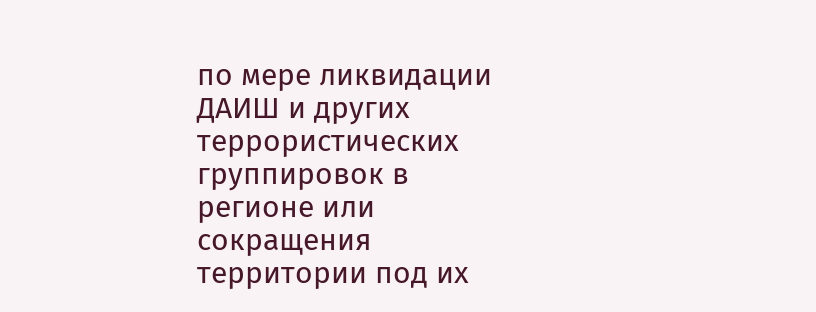по мере ликвидации ДАИШ и других террористических группировок в регионе или сокращения территории под их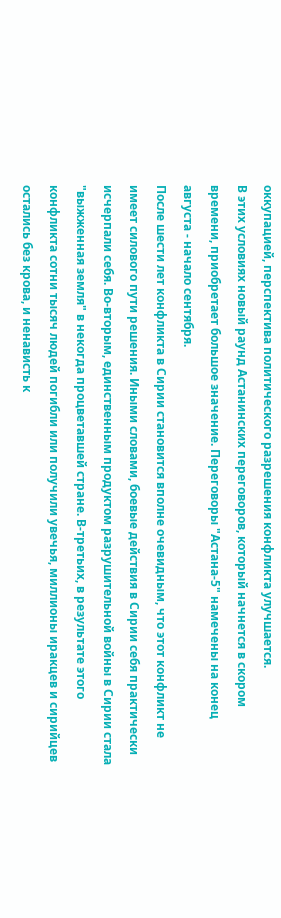оккупацией, перспектива политического разрешения конфликта улучшается.
В этих условиях новый раунд Астанинских переговоров, который начнется в скором времени, приобретает большое значение. Переговоры "Астана-5" намечены на конец августа - начало сентября.
После шести лет конфликта в Сирии становится вполне очевидным, что этот конфликт не имеет силового пути решения. Иными словами, боевые действия в Сирии себя практически исчерпали себя. Во-вторым, единственным продуктом разрушительной войны в Сирии стала "выжженная земля" в некогда процветавшей стране. В-третьих, в результате этого конфликта сотни тысяч людей погибли или получили увечья, миллионы иракцев и сирийцев остались без крова, и ненависть к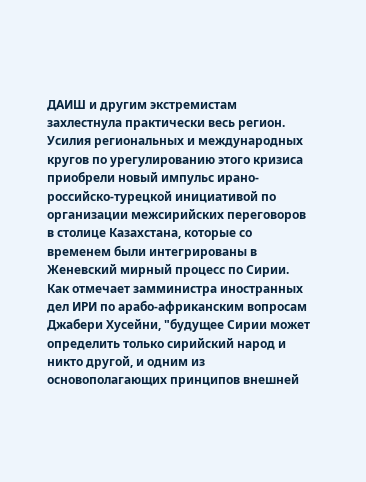ДАИШ и другим экстремистам захлестнула практически весь регион. Усилия региональных и международных кругов по урегулированию этого кризиса приобрели новый импульс ирано-российско-турецкой инициативой по организации межсирийских переговоров в столице Казахстана, которые со временем были интегрированы в Женевский мирный процесс по Сирии.
Как отмечает замминистра иностранных дел ИРИ по арабо-африканским вопросам Джабери Хусейни, "будущее Сирии может определить только сирийский народ и никто другой, и одним из основополагающих принципов внешней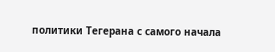политики Тегерана с самого начала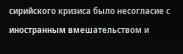сирийского кризиса было несогласие с иностранным вмешательством и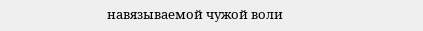навязываемой чужой воли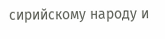сирийскому народу и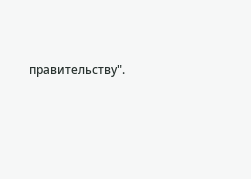правительству".